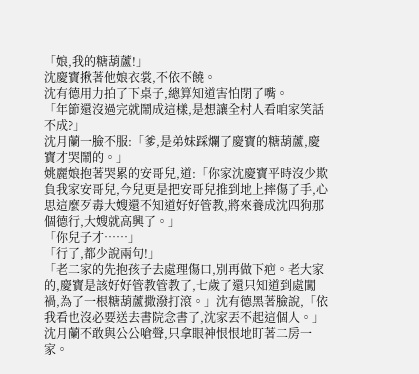「娘,我的糖葫蘆!」
沈慶寶揪著他娘衣裳,不依不饒。
沈有德用力拍了下桌子,總算知道害怕閉了嘴。
「年節還沒過完就鬧成這樣,是想讓全村人看咱家笑話不成?」
沈月蘭一臉不服:「爹,是弟妹踩爛了慶寶的糖葫蘆,慶寶才哭鬧的。」
姚麗娘抱著哭累的安哥兒,道:「你家沈慶寶平時沒少欺負我家安哥兒,今兒更是把安哥兒推到地上摔傷了手,心思這麼歹毒大嫂還不知道好好管教,將來養成沈四狗那個德行,大嫂就高興了。」
「你兒子才……」
「行了,都少說兩句!」
「老二家的先抱孩子去處理傷口,別再做下疤。老大家的,慶寶是該好好管教管教了,七歲了還只知道到處闖禍,為了一根糖葫蘆撒潑打滾。」沈有德黑著臉說,「依我看也沒必要送去書院念書了,沈家丟不起這個人。」
沈月蘭不敢與公公嗆聲,只拿眼神恨恨地盯著二房一家。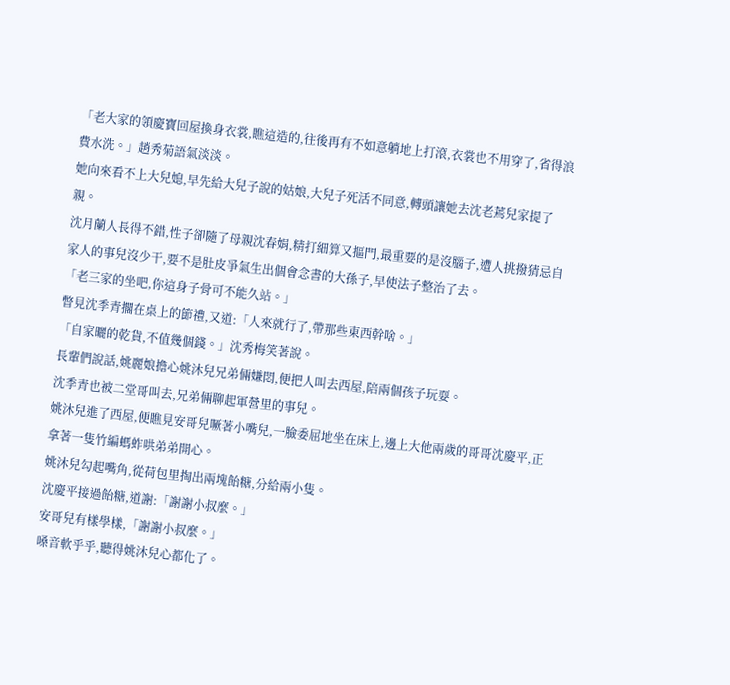「老大家的領慶寶回屋換身衣裳,瞧這造的,往後再有不如意躺地上打滾,衣裳也不用穿了,省得浪費水洗。」趙秀菊語氣淡淡。
她向來看不上大兒媳,早先給大兒子說的姑娘,大兒子死活不同意,轉頭讓她去沈老蔫兒家提了親。
沈月蘭人長得不錯,性子卻隨了母親沈春娟,精打細算又摳門,最重要的是沒腦子,遭人挑撥猜忌自家人的事兒沒少干,要不是肚皮爭氣生出個會念書的大孫子,早使法子整治了去。
「老三家的坐吧,你這身子骨可不能久站。」
瞥見沈季青擱在桌上的節禮,又道:「人來就行了,帶那些東西幹啥。」
「自家曬的乾貨,不值幾個錢。」沈秀梅笑著說。
長輩們說話,姚麗娘擔心姚沐兒兄弟倆嫌悶,便把人叫去西屋,陪兩個孩子玩耍。
沈季青也被二堂哥叫去,兄弟倆聊起軍營里的事兒。
姚沐兒進了西屋,便瞧見安哥兒噘著小嘴兒,一臉委屈地坐在床上,邊上大他兩歲的哥哥沈慶平,正拿著一隻竹編螞蚱哄弟弟開心。
姚沐兒勾起嘴角,從荷包里掏出兩塊飴糖,分給兩小隻。
沈慶平接過飴糖,道謝:「謝謝小叔麼。」
安哥兒有樣學樣,「謝謝小叔麼。」
嗓音軟乎乎,聽得姚沐兒心都化了。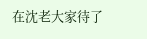在沈老大家待了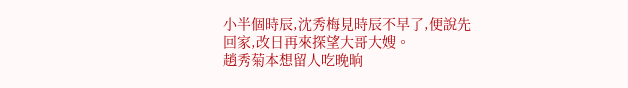小半個時辰,沈秀梅見時辰不早了,便說先回家,改日再來探望大哥大嫂。
趙秀菊本想留人吃晚晌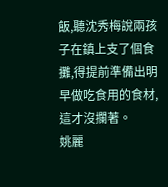飯,聽沈秀梅說兩孩子在鎮上支了個食攤,得提前準備出明早做吃食用的食材,這才沒攔著。
姚麗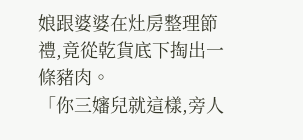娘跟婆婆在灶房整理節禮,竟從乾貨底下掏出一條豬肉。
「你三嬸兒就這樣,旁人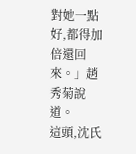對她一點好,都得加倍還回來。」趙秀菊說道。
這頭,沈氏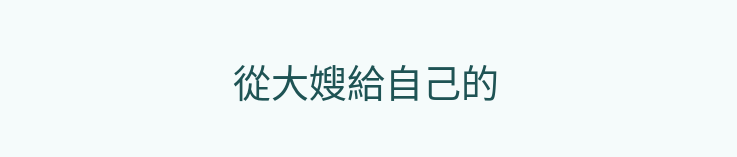從大嫂給自己的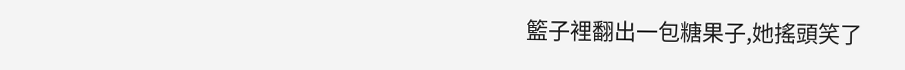籃子裡翻出一包糖果子,她搖頭笑了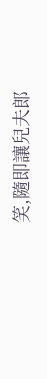笑,隨即讓兒夫郎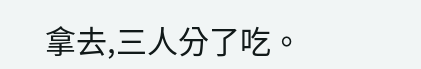拿去,三人分了吃。